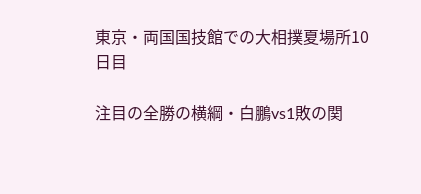東京・両国国技館での大相撲夏場所10日目

注目の全勝の横綱・白鵬vs1敗の関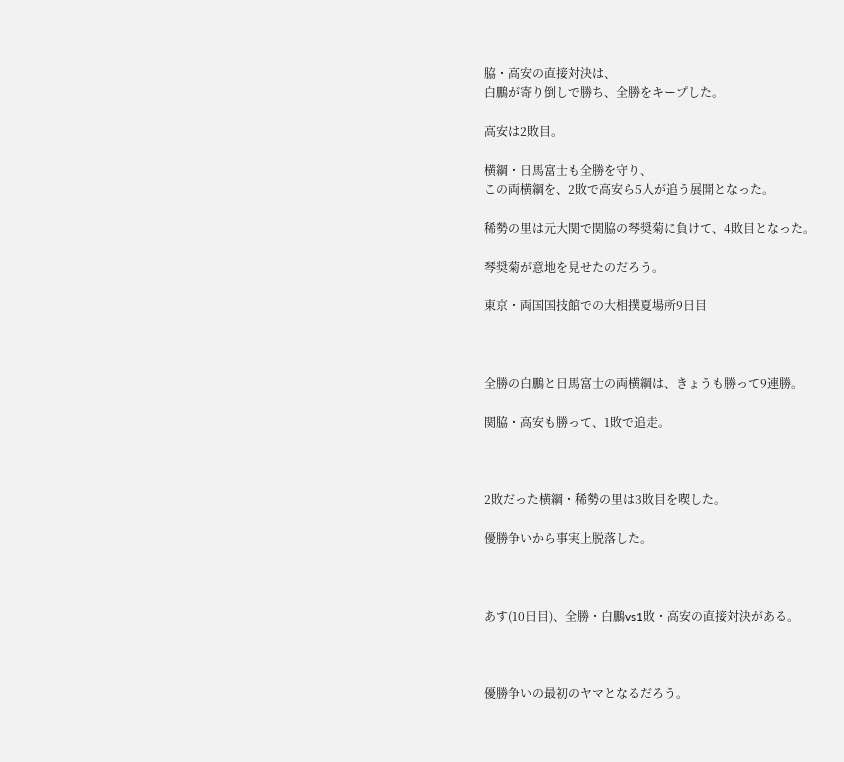脇・高安の直接対決は、
白鵬が寄り倒しで勝ち、全勝をキープした。

高安は2敗目。

横綱・日馬富士も全勝を守り、
この両横綱を、2敗で高安ら5人が追う展開となった。

稀勢の里は元大関で関脇の琴奨菊に負けて、4敗目となった。

琴奨菊が意地を見せたのだろう。

東京・両国国技館での大相撲夏場所9日目



全勝の白鵬と日馬富士の両横綱は、きょうも勝って9連勝。

関脇・高安も勝って、1敗で追走。



2敗だった横綱・稀勢の里は3敗目を喫した。

優勝争いから事実上脱落した。



あす(10日目)、全勝・白鵬vs1敗・高安の直接対決がある。



優勝争いの最初のヤマとなるだろう。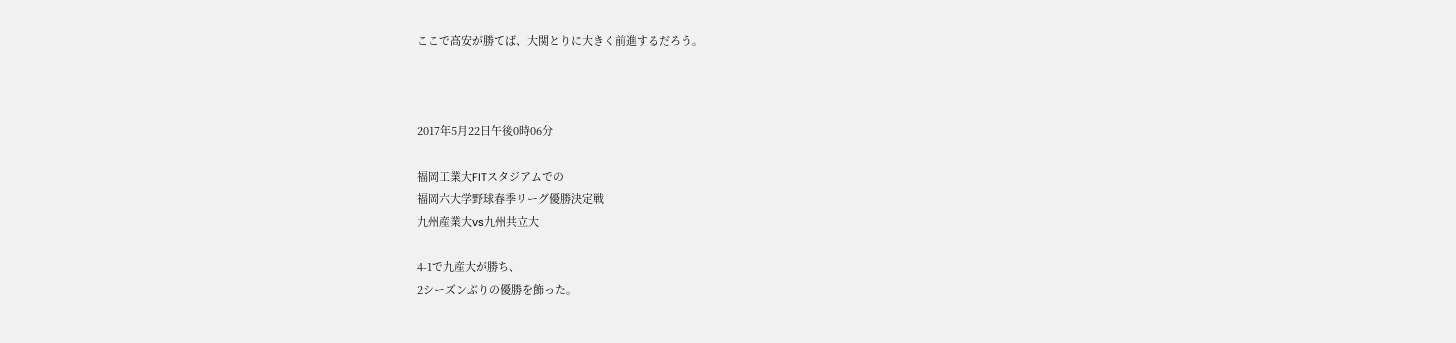ここで高安が勝てば、大関とりに大きく前進するだろう。



2017年5月22日午後0時06分

福岡工業大FITスタジアムでの
福岡六大学野球春季リーグ優勝決定戦
九州産業大vs九州共立大

4-1で九産大が勝ち、
2シーズンぶりの優勝を飾った。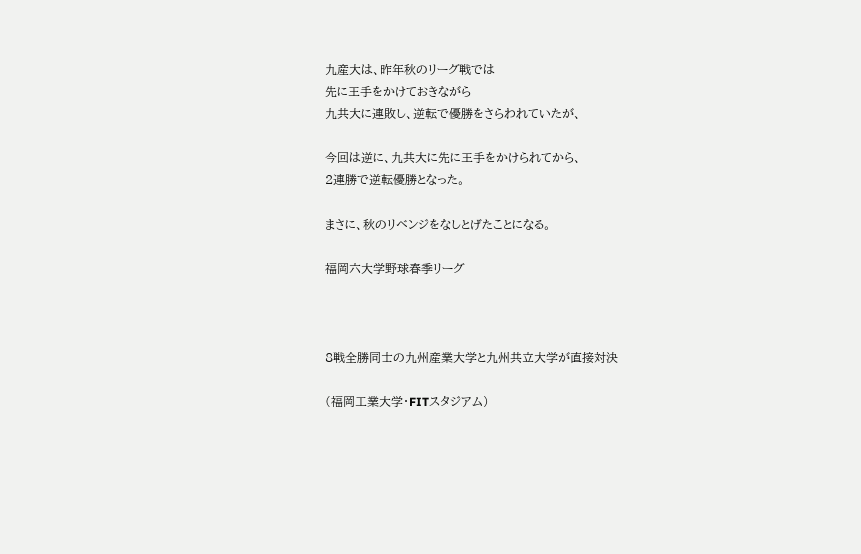九産大は、昨年秋のリーグ戦では
先に王手をかけておきながら
九共大に連敗し、逆転で優勝をさらわれていたが、

今回は逆に、九共大に先に王手をかけられてから、
2連勝で逆転優勝となった。

まさに、秋のリベンジをなしとげたことになる。

福岡六大学野球春季リーグ



8戦全勝同士の九州産業大学と九州共立大学が直接対決

(福岡工業大学・FITスタジアム)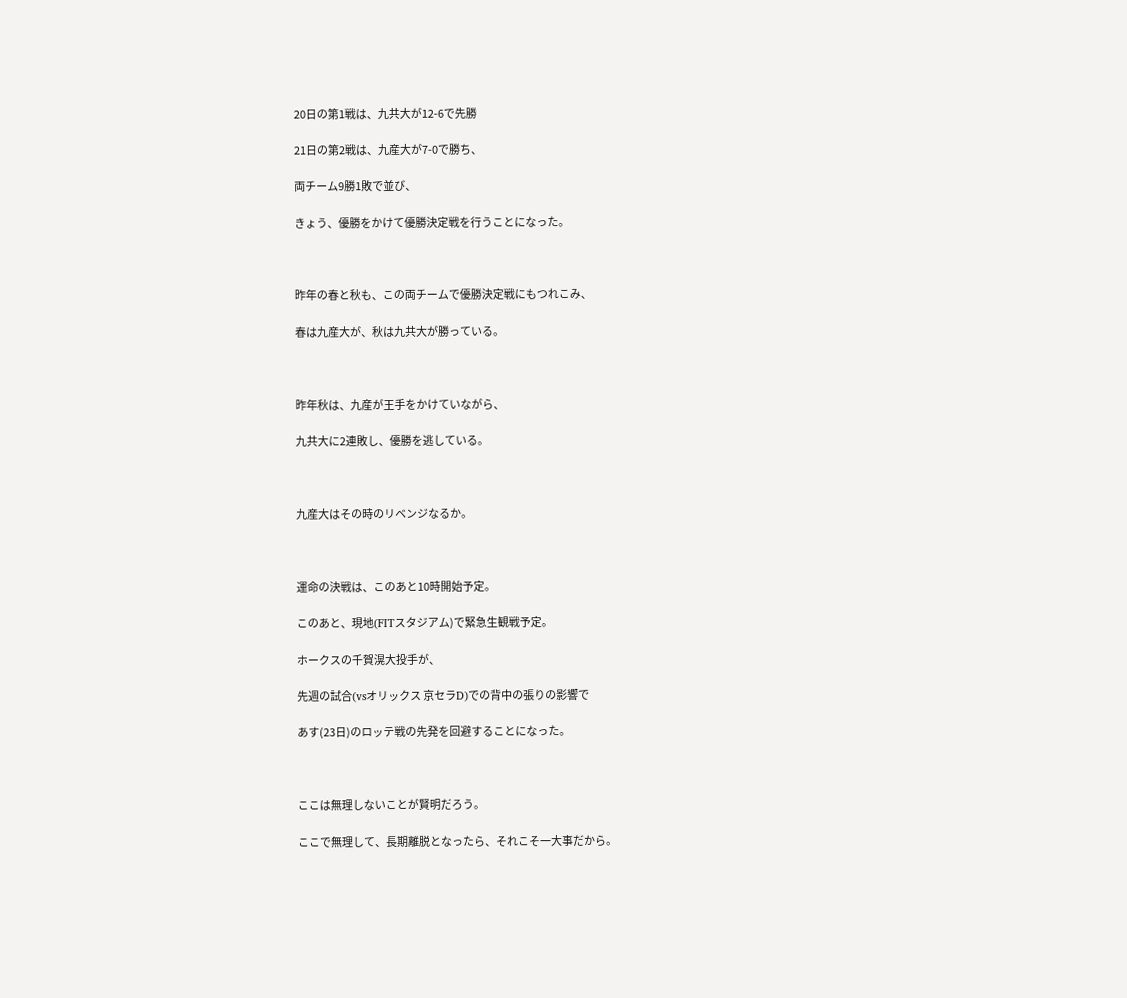20日の第1戦は、九共大が12-6で先勝

21日の第2戦は、九産大が7-0で勝ち、

両チーム9勝1敗で並び、

きょう、優勝をかけて優勝決定戦を行うことになった。



昨年の春と秋も、この両チームで優勝決定戦にもつれこみ、

春は九産大が、秋は九共大が勝っている。



昨年秋は、九産が王手をかけていながら、

九共大に2連敗し、優勝を逃している。



九産大はその時のリベンジなるか。



運命の決戦は、このあと10時開始予定。

このあと、現地(FITスタジアム)で緊急生観戦予定。

ホークスの千賀滉大投手が、

先週の試合(vsオリックス 京セラD)での背中の張りの影響で

あす(23日)のロッテ戦の先発を回避することになった。



ここは無理しないことが賢明だろう。

ここで無理して、長期離脱となったら、それこそ一大事だから。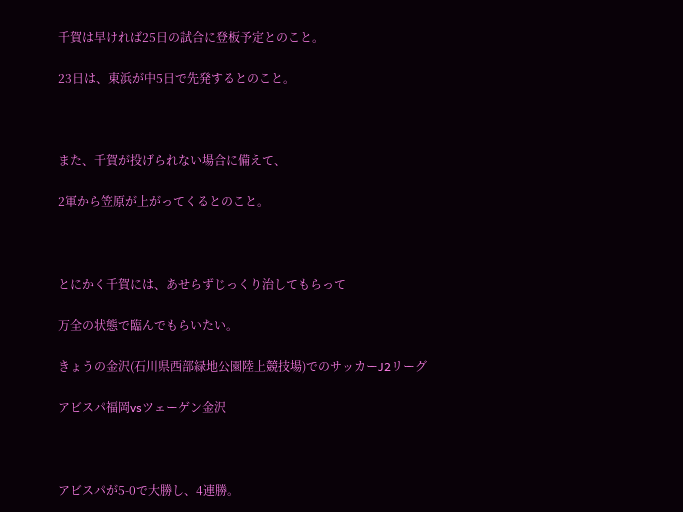千賀は早ければ25日の試合に登板予定とのこと。

23日は、東浜が中5日で先発するとのこと。



また、千賀が投げられない場合に備えて、

2軍から笠原が上がってくるとのこと。



とにかく千賀には、あせらずじっくり治してもらって

万全の状態で臨んでもらいたい。

きょうの金沢(石川県西部緑地公園陸上競技場)でのサッカーJ2リーグ

アビスパ福岡vsツェーゲン金沢



アビスパが5-0で大勝し、4連勝。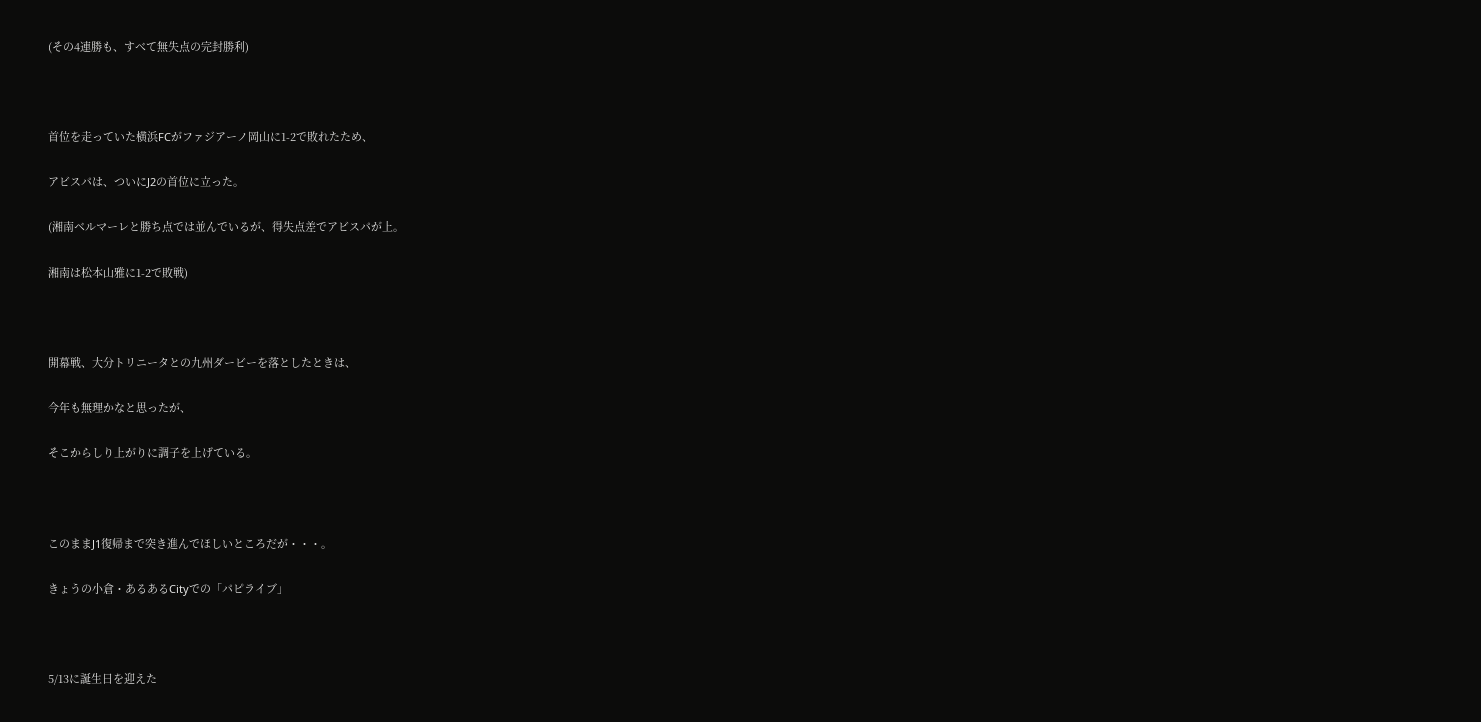(その4連勝も、すべて無失点の完封勝利)



首位を走っていた横浜FCがファジアーノ岡山に1-2で敗れたため、

アビスパは、ついにJ2の首位に立った。

(湘南ベルマーレと勝ち点では並んでいるが、得失点差でアビスパが上。

湘南は松本山雅に1-2で敗戦)



開幕戦、大分トリニータとの九州ダービーを落としたときは、

今年も無理かなと思ったが、

そこからしり上がりに調子を上げている。



このままJ1復帰まで突き進んでほしいところだが・・・。

きょうの小倉・あるあるCityでの「パピライブ」



5/13に誕生日を迎えた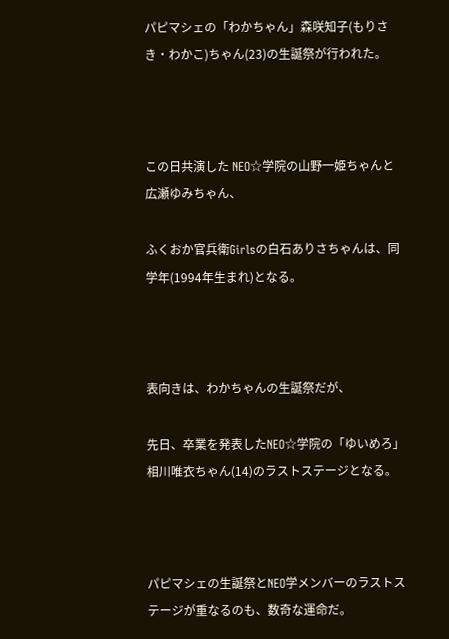パピマシェの「わかちゃん」森咲知子(もりさき・わかこ)ちゃん(23)の生誕祭が行われた。



この日共演した NEO☆学院の山野一姫ちゃんと広瀬ゆみちゃん、

ふくおか官兵衛Girlsの白石ありさちゃんは、同学年(1994年生まれ)となる。



表向きは、わかちゃんの生誕祭だが、

先日、卒業を発表したNEO☆学院の「ゆいめろ」相川唯衣ちゃん(14)のラストステージとなる。



パピマシェの生誕祭とNEO学メンバーのラストステージが重なるのも、数奇な運命だ。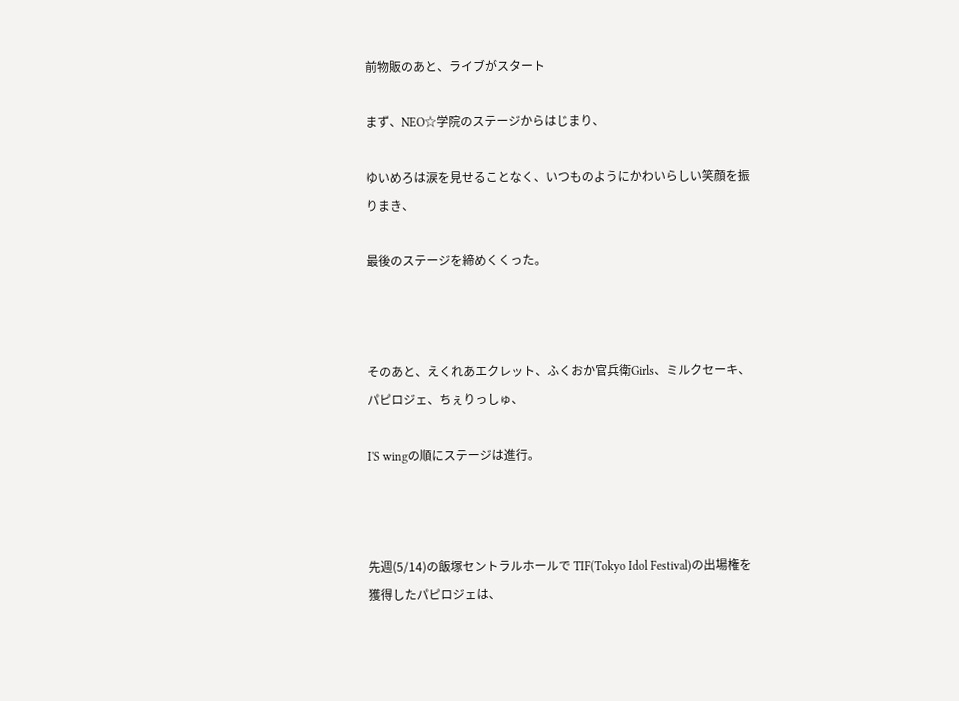前物販のあと、ライブがスタート

まず、NEO☆学院のステージからはじまり、

ゆいめろは涙を見せることなく、いつものようにかわいらしい笑顔を振りまき、

最後のステージを締めくくった。



そのあと、えくれあエクレット、ふくおか官兵衛Girls、ミルクセーキ、パピロジェ、ちぇりっしゅ、

I'S wingの順にステージは進行。



先週(5/14)の飯塚セントラルホールで TIF(Tokyo Idol Festival)の出場権を獲得したパピロジェは、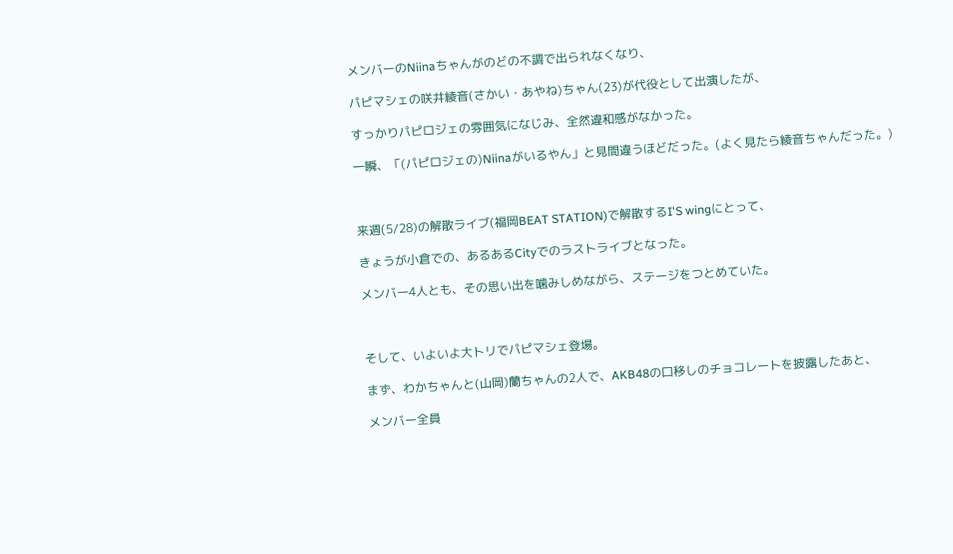メンバーのNiinaちゃんがのどの不調で出られなくなり、

パピマシェの咲井綾音(さかい・あやね)ちゃん(23)が代役として出演したが、

すっかりパピロジェの雰囲気になじみ、全然違和感がなかった。

一瞬、「(パピロジェの)Niinaがいるやん」と見間違うほどだった。(よく見たら綾音ちゃんだった。)



来週(5/28)の解散ライブ(福岡BEAT STATION)で解散するI'S wingにとって、

きょうが小倉での、あるあるCityでのラストライブとなった。

メンバー4人とも、その思い出を噛みしめながら、ステージをつとめていた。



そして、いよいよ大トリでパピマシェ登場。

まず、わかちゃんと(山岡)蘭ちゃんの2人で、AKB48の口移しのチョコレートを披露したあと、

メンバー全員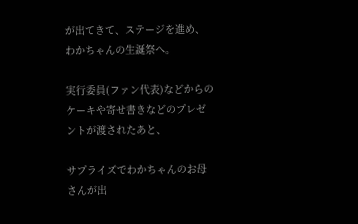が出てきて、ステージを進め、わかちゃんの生誕祭へ。

実行委員(ファン代表)などからのケーキや寄せ書きなどのプレゼントが渡されたあと、

サプライズでわかちゃんのお母さんが出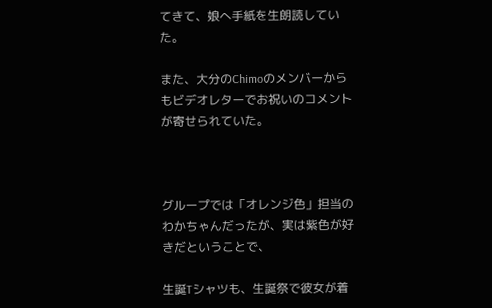てきて、娘へ手紙を生朗読していた。

また、大分のChimoのメンバーからもビデオレターでお祝いのコメントが寄せられていた。



グループでは「オレンジ色」担当のわかちゃんだったが、実は紫色が好きだということで、

生誕Tシャツも、生誕祭で彼女が着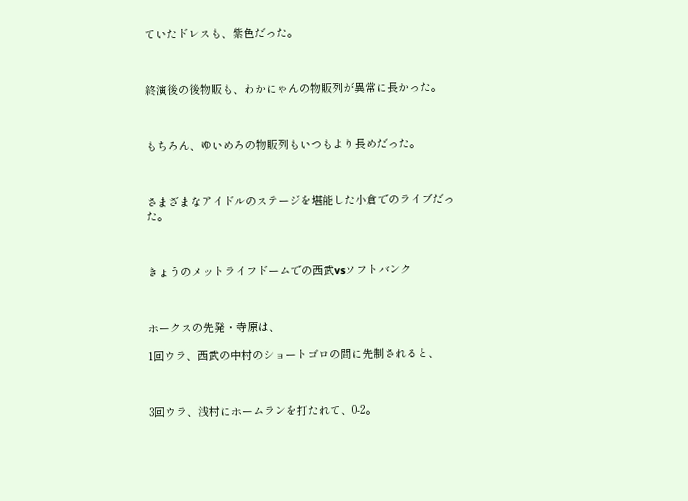ていたドレスも、紫色だった。



終演後の後物販も、わかにゃんの物販列が異常に長かった。



もちろん、ゆいめろの物販列もいつもより長めだった。



さまざまなアイドルのステージを堪能した小倉でのライブだった。



きょうのメットライフドームでの西武vsソフトバンク



ホークスの先発・寺原は、

1回ウラ、西武の中村のショートゴロの間に先制されると、



3回ウラ、浅村にホームランを打たれて、0-2。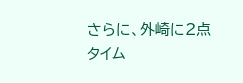さらに、外崎に2点タイム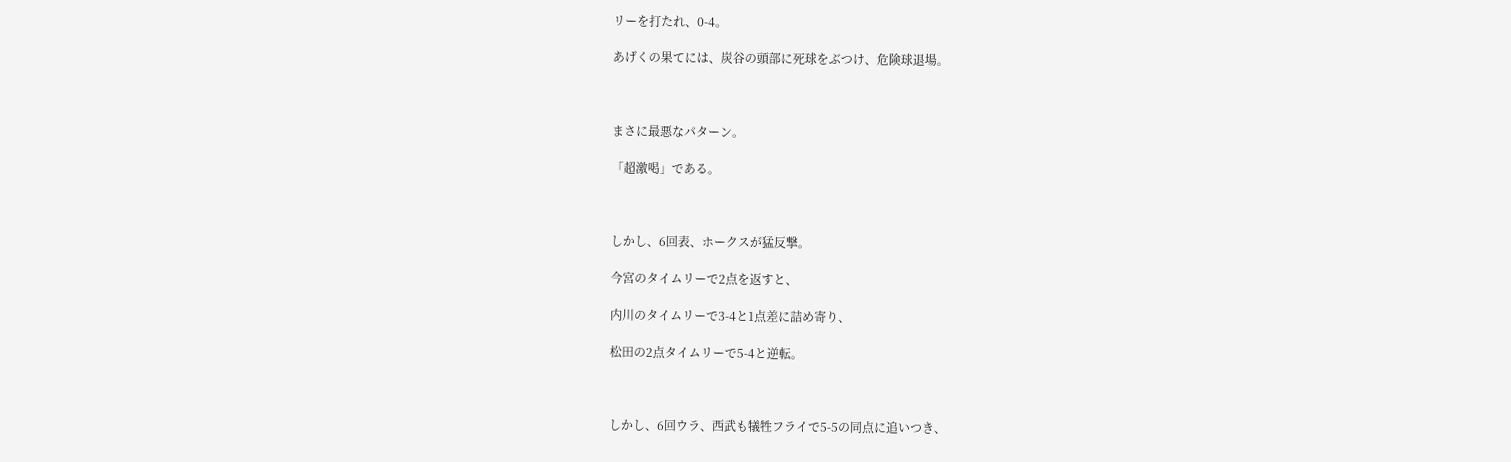リーを打たれ、0-4。

あげくの果てには、炭谷の頭部に死球をぶつけ、危険球退場。



まさに最悪なパターン。

「超激喝」である。



しかし、6回表、ホークスが猛反撃。

今宮のタイムリーで2点を返すと、

内川のタイムリーで3-4と1点差に詰め寄り、

松田の2点タイムリーで5-4と逆転。



しかし、6回ウラ、西武も犠牲フライで5-5の同点に追いつき、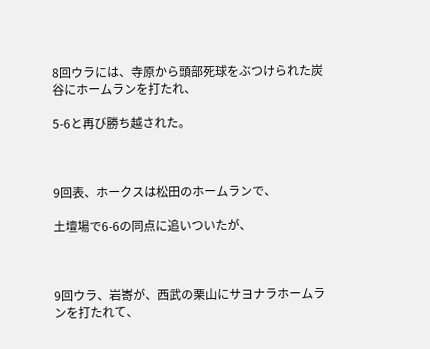8回ウラには、寺原から頭部死球をぶつけられた炭谷にホームランを打たれ、

5-6と再び勝ち越された。



9回表、ホークスは松田のホームランで、

土壇場で6-6の同点に追いついたが、



9回ウラ、岩㟢が、西武の栗山にサヨナラホームランを打たれて、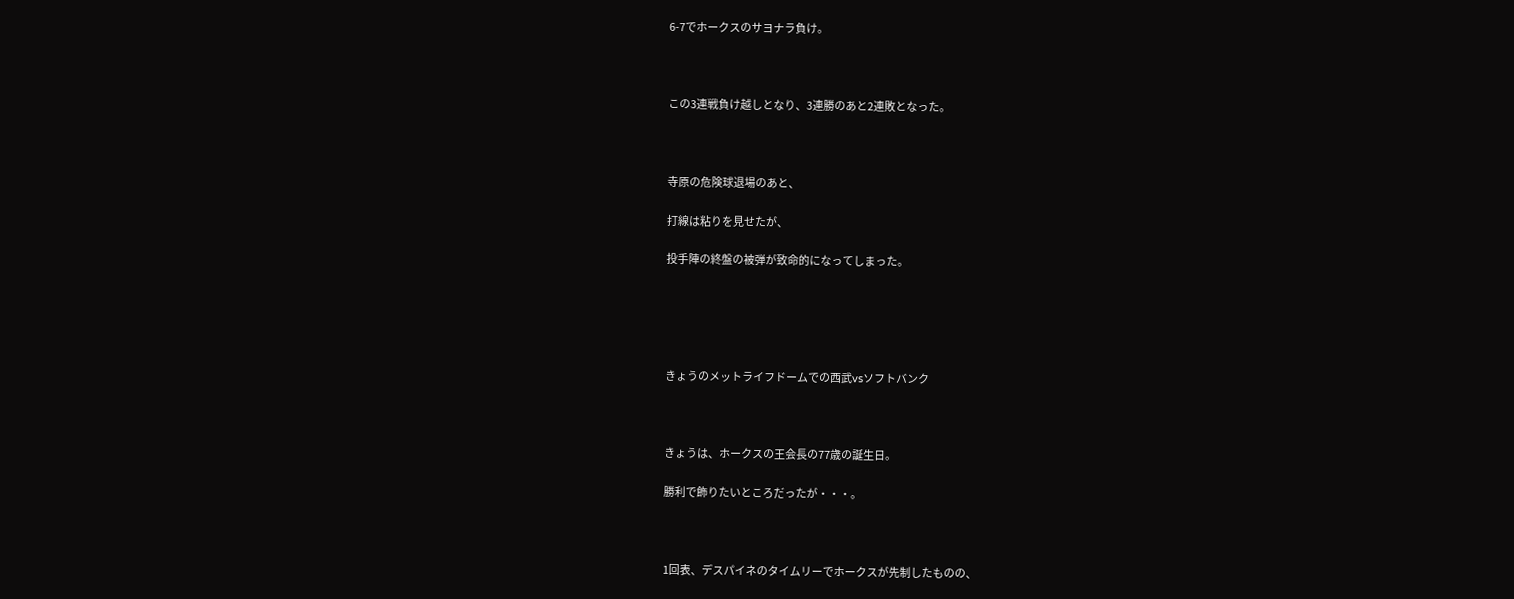6-7でホークスのサヨナラ負け。



この3連戦負け越しとなり、3連勝のあと2連敗となった。



寺原の危険球退場のあと、

打線は粘りを見せたが、

投手陣の終盤の被弾が致命的になってしまった。





きょうのメットライフドームでの西武vsソフトバンク



きょうは、ホークスの王会長の77歳の誕生日。

勝利で飾りたいところだったが・・・。



1回表、デスパイネのタイムリーでホークスが先制したものの、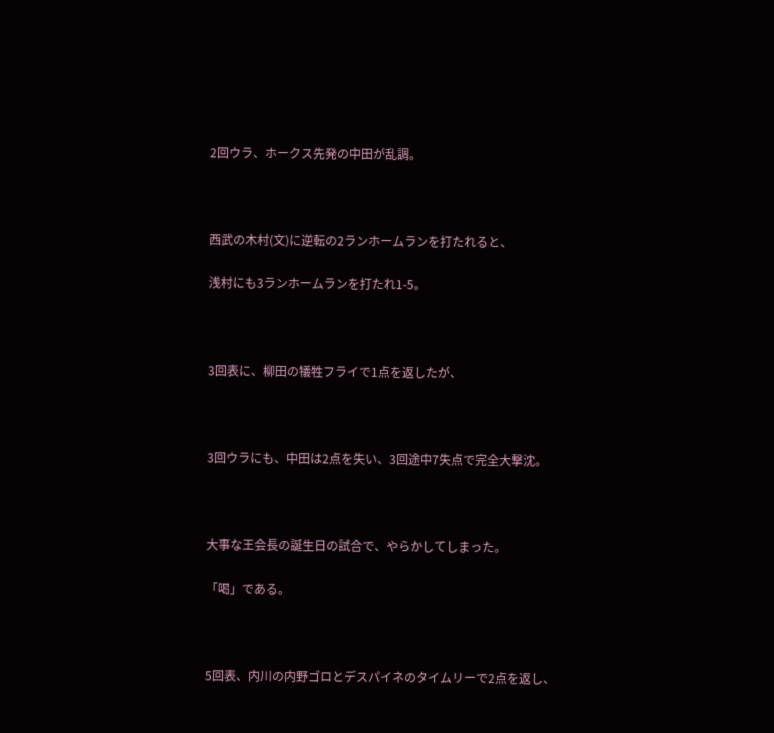2回ウラ、ホークス先発の中田が乱調。



西武の木村(文)に逆転の2ランホームランを打たれると、

浅村にも3ランホームランを打たれ1-5。



3回表に、柳田の犠牲フライで1点を返したが、



3回ウラにも、中田は2点を失い、3回途中7失点で完全大撃沈。



大事な王会長の誕生日の試合で、やらかしてしまった。

「喝」である。



5回表、内川の内野ゴロとデスパイネのタイムリーで2点を返し、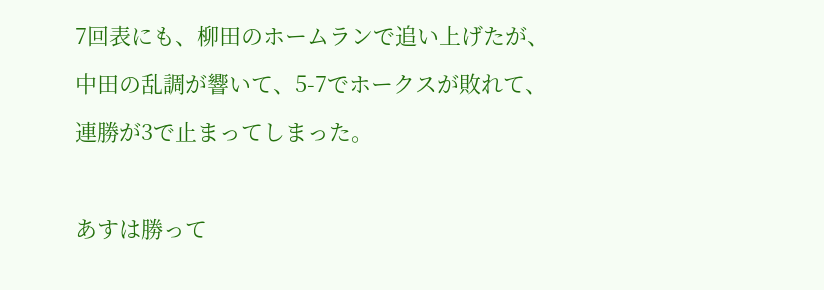7回表にも、柳田のホームランで追い上げたが、

中田の乱調が響いて、5-7でホークスが敗れて、

連勝が3で止まってしまった。



あすは勝って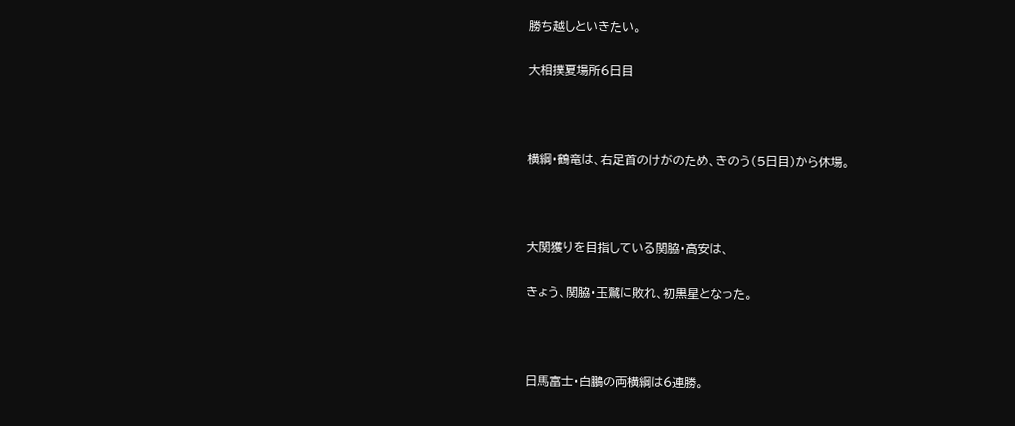勝ち越しといきたい。

大相撲夏場所6日目



横綱・鶴竜は、右足首のけがのため、きのう(5日目)から休場。



大関獲りを目指している関脇・高安は、

きょう、関脇・玉鷲に敗れ、初黒星となった。



日馬富士・白鵬の両横綱は6連勝。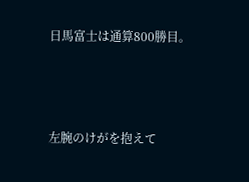日馬富士は通算800勝目。



左腕のけがを抱えて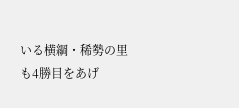いる横綱・稀勢の里も4勝目をあげ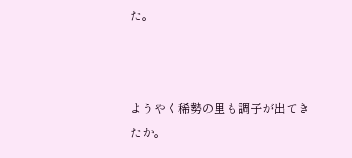た。



ようやく稀勢の里も調子が出てきたか。